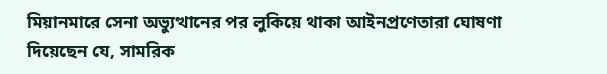মিয়ানমারে সেনা অভ্যুত্থানের পর লুকিয়ে থাকা আইনপ্রণেতারা ঘোষণা দিয়েছেন যে, সামরিক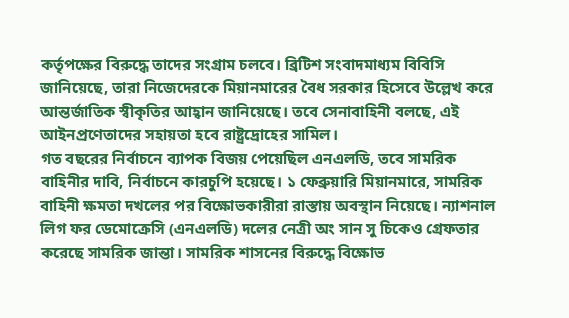কর্তৃপক্ষের বিরুদ্ধে তাদের সংগ্রাম চলবে। ব্রিটিশ সংবাদমাধ্যম বিবিসি জানিয়েছে, তারা নিজেদেরকে মিয়ানমারের বৈধ সরকার হিসেবে উল্লেখ করে আন্তর্জাতিক স্বীকৃতির আহ্বান জানিয়েছে। তবে সেনাবাহিনী বলছে, এই আইনপ্রণেতাদের সহায়তা হবে রাষ্ট্রদ্রোহের সামিল।
গত বছরের নির্বাচনে ব্যাপক বিজয় পেয়েছিল এনএলডি, তবে সামরিক বাহিনীর দাবি, নির্বাচনে কারচুপি হয়েছে। ১ ফেব্রুয়ারি মিয়ানমারে, সামরিক বাহিনী ক্ষমতা দখলের পর বিক্ষোভকারীরা রাস্তায় অবস্থান নিয়েছে। ন্যাশনাল লিগ ফর ডেমোক্রেসি (এনএলডি) দলের নেত্রী অং সান সু চিকেও গ্রেফতার করেছে সামরিক জান্তা। সামরিক শাসনের বিরুদ্ধে বিক্ষোভ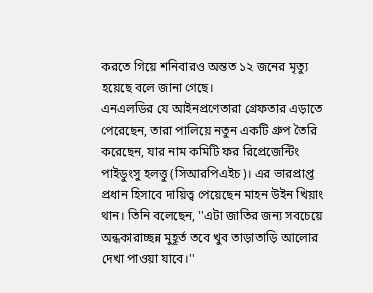করতে গিয়ে শনিবারও অন্তত ১২ জনের মৃত্যু হয়েছে বলে জানা গেছে।
এনএলডির যে আইনপ্রণেতারা গ্রেফতার এড়াতে পেরেছেন, তারা পালিয়ে নতুন একটি গ্রুপ তৈরি করেছেন, যার নাম কমিটি ফর রিপ্রেজেন্টিং পাইডুংসু হলত্তু (সিআরপিএইচ)। এর ভারপ্রাপ্ত প্রধান হিসাবে দায়িত্ব পেয়েছেন মাহন উইন খিয়াং থান। তিনি বলেছেন, ''এটা জাতির জন্য সবচেয়ে অন্ধকারাচ্ছন্ন মুহূর্ত তবে খুব তাড়াতাড়ি আলোর দেখা পাওয়া যাবে।''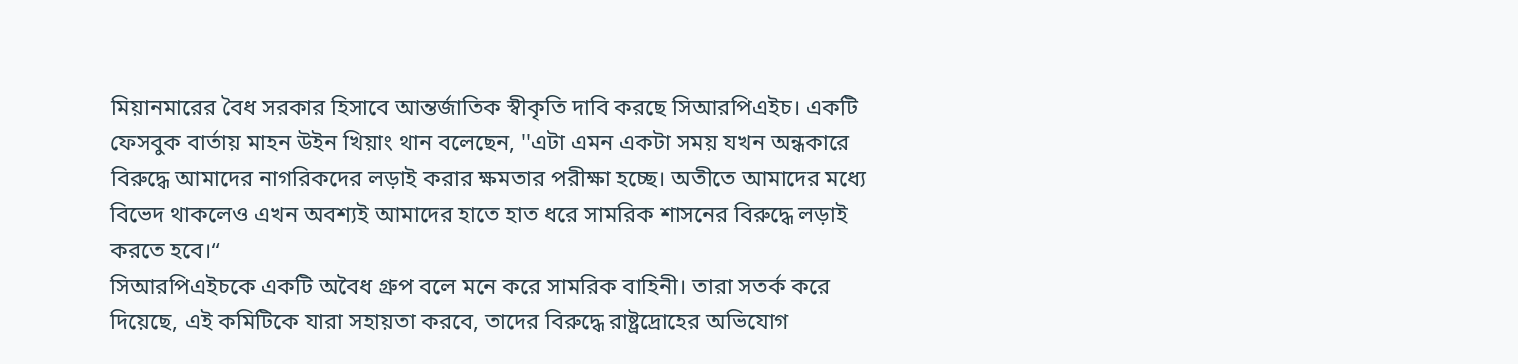মিয়ানমারের বৈধ সরকার হিসাবে আন্তর্জাতিক স্বীকৃতি দাবি করছে সিআরপিএইচ। একটি ফেসবুক বার্তায় মাহন উইন খিয়াং থান বলেছেন, ''এটা এমন একটা সময় যখন অন্ধকারে বিরুদ্ধে আমাদের নাগরিকদের লড়াই করার ক্ষমতার পরীক্ষা হচ্ছে। অতীতে আমাদের মধ্যে বিভেদ থাকলেও এখন অবশ্যই আমাদের হাতে হাত ধরে সামরিক শাসনের বিরুদ্ধে লড়াই করতে হবে।“
সিআরপিএইচকে একটি অবৈধ গ্রুপ বলে মনে করে সামরিক বাহিনী। তারা সতর্ক করে দিয়েছে, এই কমিটিকে যারা সহায়তা করবে, তাদের বিরুদ্ধে রাষ্ট্রদ্রোহের অভিযোগ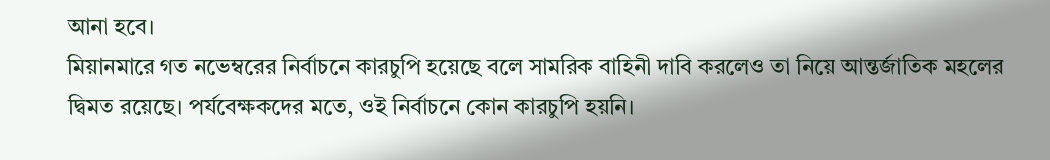আনা হবে।
মিয়ানমারে গত নভেম্বরের নির্বাচনে কারচুপি হয়েছে বলে সামরিক বাহিনী দাবি করলেও তা নিয়ে আন্তর্জাতিক মহলের দ্বিমত রয়েছে। পর্যবেক্ষকদের মতে, ওই নির্বাচনে কোন কারচুপি হয়নি।